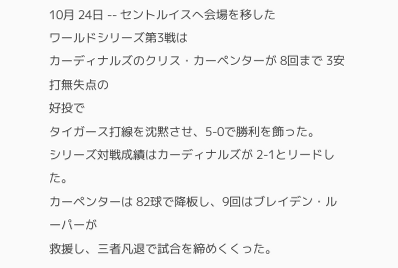10月 24日 -- セントルイスへ会場を移した
ワールドシリーズ第3戦は
カーディナルズのクリス・カーペンターが 8回まで 3安打無失点の
好投で
タイガース打線を沈黙させ、5-0で勝利を飾った。
シリーズ対戦成績はカーディナルズが 2-1とリードした。
カーペンターは 82球で降板し、9回はブレイデン・ルーパーが
救援し、三者凡退で試合を締めくくった。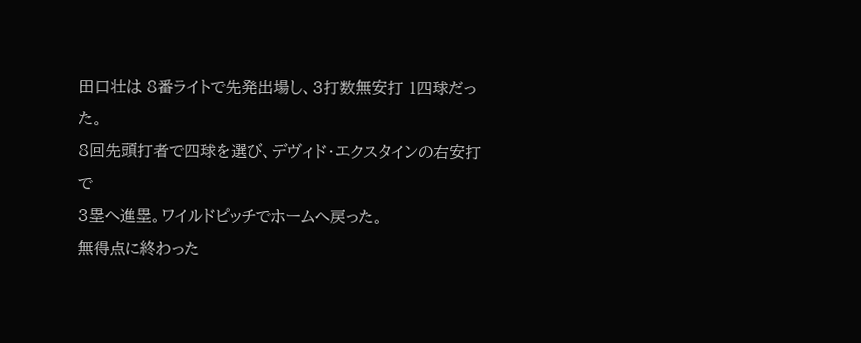田口壮は 8番ライトで先発出場し、3打数無安打 1四球だった。
8回先頭打者で四球を選び、デヴィド・エクスタインの右安打で
3塁へ進塁。ワイルドピッチでホームへ戻った。
無得点に終わった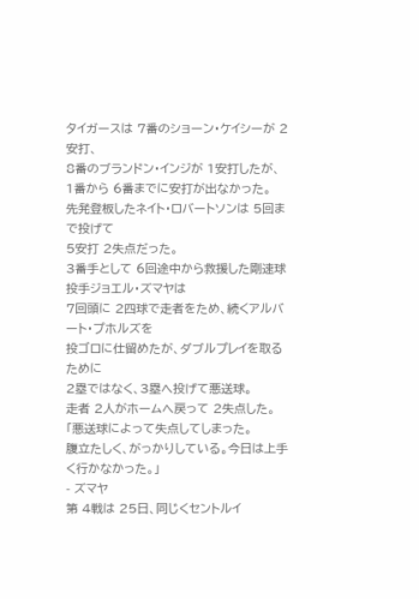タイガースは 7番のショーン・ケイシーが 2安打、
8番のブランドン・インジが 1安打したが、
1番から 6番までに安打が出なかった。
先発登板したネイト・ロバートソンは 5回まで投げて
5安打 2失点だった。
3番手として 6回途中から救援した剛速球投手ジョエル・ズマヤは
7回頭に 2四球で走者をため、続くアルバート・プホルズを
投ゴロに仕留めたが、ダブルプレイを取るために
2塁ではなく、3塁へ投げて悪送球。
走者 2人がホームへ戻って 2失点した。
「悪送球によって失点してしまった。
腹立たしく、がっかりしている。今日は上手く行かなかった。」
- ズマヤ
第 4戦は 25日、同じくセントルイ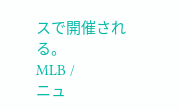スで開催される。
MLB /
ニュ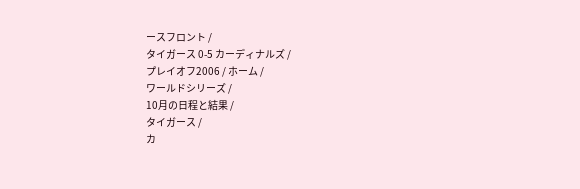ースフロント /
タイガース 0-5 カーディナルズ /
プレイオフ2006 / ホーム /
ワールドシリーズ /
10月の日程と結果 /
タイガース /
カ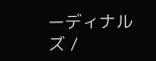ーディナルズ /